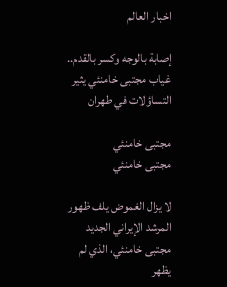اخبار العالم

إصابة بالوجه وكسر بالقدم.. غياب مجتبى خامنئي يثير التساؤلات في طهران

مجتبى خامنئي
مجتبى خامنئي

لا يزال الغموض يلف ظهور المرشد الإيراني الجديد مجتبى خامنئي، الذي لم يظهر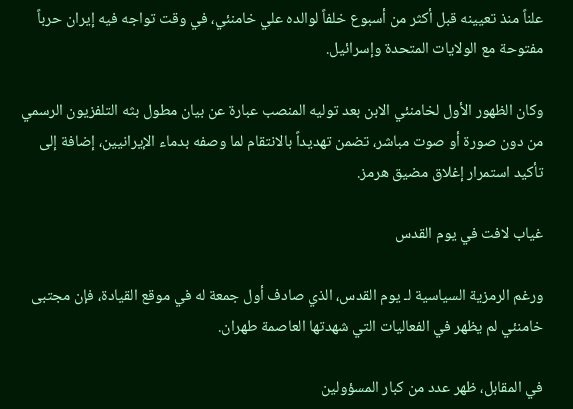علناً منذ تعيينه قبل أكثر من أسبوع خلفاً لوالده علي خامنئي، في وقت تواجه فيه إيران حرباً مفتوحة مع الولايات المتحدة وإسرائيل.

وكان الظهور الأول لخامنئي الابن بعد توليه المنصب عبارة عن بيان مطول بثه التلفزيون الرسمي من دون صورة أو صوت مباشر، تضمن تهديداً بالانتقام لما وصفه بدماء الإيرانيين، إضافة إلى تأكيد استمرار إغلاق مضيق هرمز.

غياب لافت في يوم القدس

ورغم الرمزية السياسية لـ يوم القدس، الذي صادف أول جمعة له في موقع القيادة، فإن مجتبى خامنئي لم يظهر في الفعاليات التي شهدتها العاصمة طهران.

في المقابل، ظهر عدد من كبار المسؤولين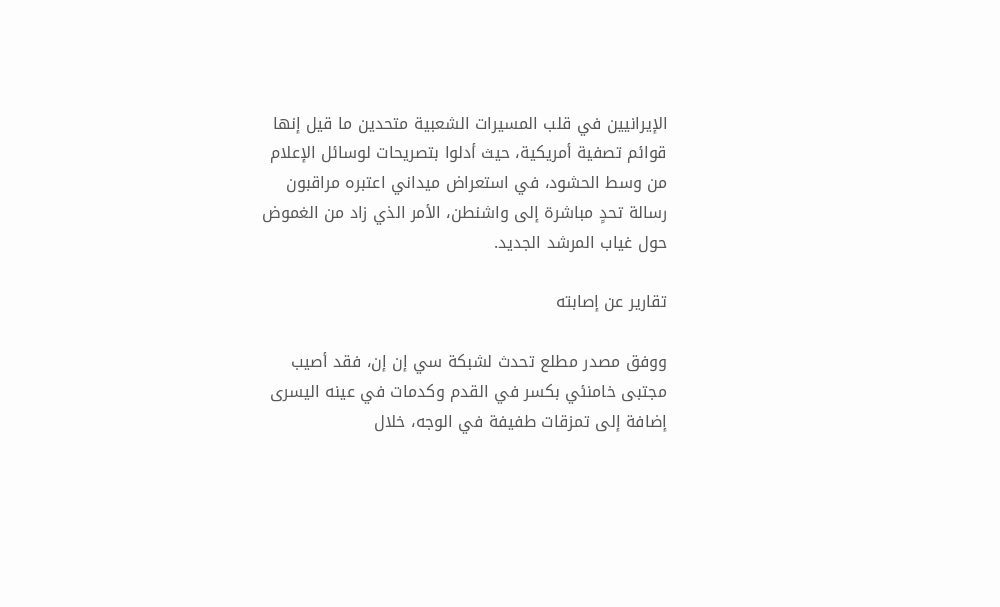الإيرانيين في قلب المسيرات الشعبية متحدين ما قيل إنها قوائم تصفية أمريكية، حيث أدلوا بتصريحات لوسائل الإعلام من وسط الحشود، في استعراض ميداني اعتبره مراقبون رسالة تحدٍ مباشرة إلى واشنطن، الأمر الذي زاد من الغموض حول غياب المرشد الجديد.

تقارير عن إصابته

ووفق مصدر مطلع تحدث لشبكة سي إن إن، فقد أصيب مجتبى خامنئي بكسر في القدم وكدمات في عينه اليسرى إضافة إلى تمزقات طفيفة في الوجه، خلال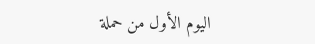اليوم الأول من حملة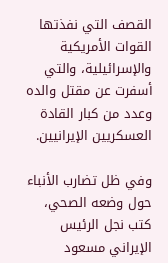القصف التي نفذتها القوات الأمريكية والإسرائيلية، والتي أسفرت عن مقتل والده وعدد من كبار القادة العسكريين الإيرانيين.

وفي ظل تضارب الأنباء حول وضعه الصحي، كتب نجل الرئيس الإيراني مسعود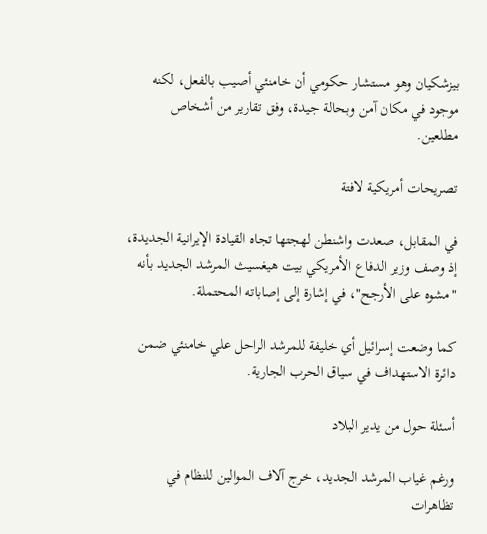بيزشكيان وهو مستشار حكومي أن خامنئي أصيب بالفعل، لكنه موجود في مكان آمن وبحالة جيدة، وفق تقارير من أشخاص مطلعين.

تصريحات أمريكية لافتة

في المقابل، صعدت واشنطن لهجتها تجاه القيادة الإيرانية الجديدة، إذ وصف وزير الدفاع الأمريكي بيت هيغسيث المرشد الجديد بأنه "مشوه على الأرجح"، في إشارة إلى إصاباته المحتملة.

كما وضعت إسرائيل أي خليفة للمرشد الراحل علي خامنئي ضمن دائرة الاستهداف في سياق الحرب الجارية.

أسئلة حول من يدير البلاد

ورغم غياب المرشد الجديد، خرج آلاف الموالين للنظام في تظاهرات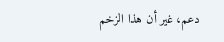دعم، غير أن هذا الزخم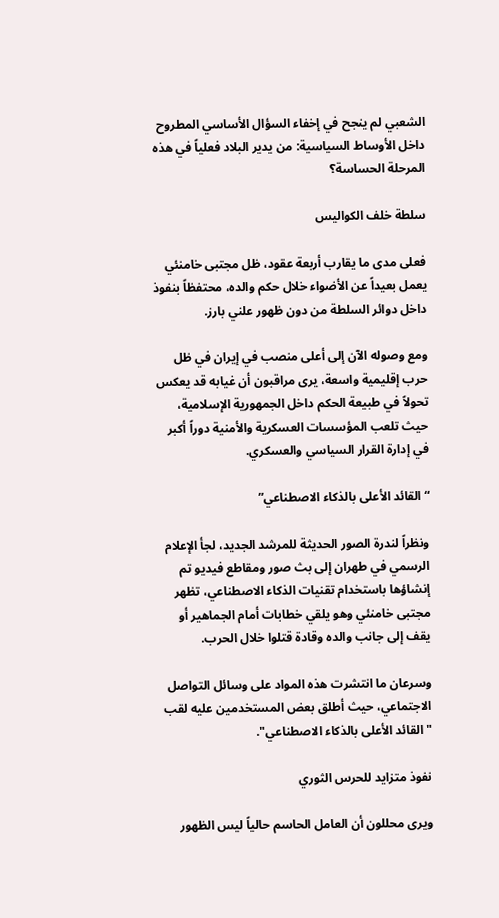الشعبي لم ينجح في إخفاء السؤال الأساسي المطروح داخل الأوساط السياسية: من يدير البلاد فعلياً في هذه المرحلة الحساسة؟

سلطة خلف الكواليس

فعلى مدى ما يقارب أربعة عقود، ظل مجتبى خامنئي يعمل بعيداً عن الأضواء خلال حكم والده، محتفظاً بنفوذ داخل دوائر السلطة من دون ظهور علني بارز.

ومع وصوله الآن إلى أعلى منصب في إيران في ظل حرب إقليمية واسعة، يرى مراقبون أن غيابه قد يعكس تحولاً في طبيعة الحكم داخل الجمهورية الإسلامية، حيث تلعب المؤسسات العسكرية والأمنية دوراً أكبر في إدارة القرار السياسي والعسكري.

“القائد الأعلى بالذكاء الاصطناعي”

ونظراً لندرة الصور الحديثة للمرشد الجديد، لجأ الإعلام الرسمي في طهران إلى بث صور ومقاطع فيديو تم إنشاؤها باستخدام تقنيات الذكاء الاصطناعي، تظهر مجتبى خامنئي وهو يلقي خطابات أمام الجماهير أو يقف إلى جانب والده وقادة قتلوا خلال الحرب.

وسرعان ما انتشرت هذه المواد على وسائل التواصل الاجتماعي، حيث أطلق بعض المستخدمين عليه لقب "القائد الأعلى بالذكاء الاصطناعي".

نفوذ متزايد للحرس الثوري

ويرى محللون أن العامل الحاسم حالياً ليس الظهور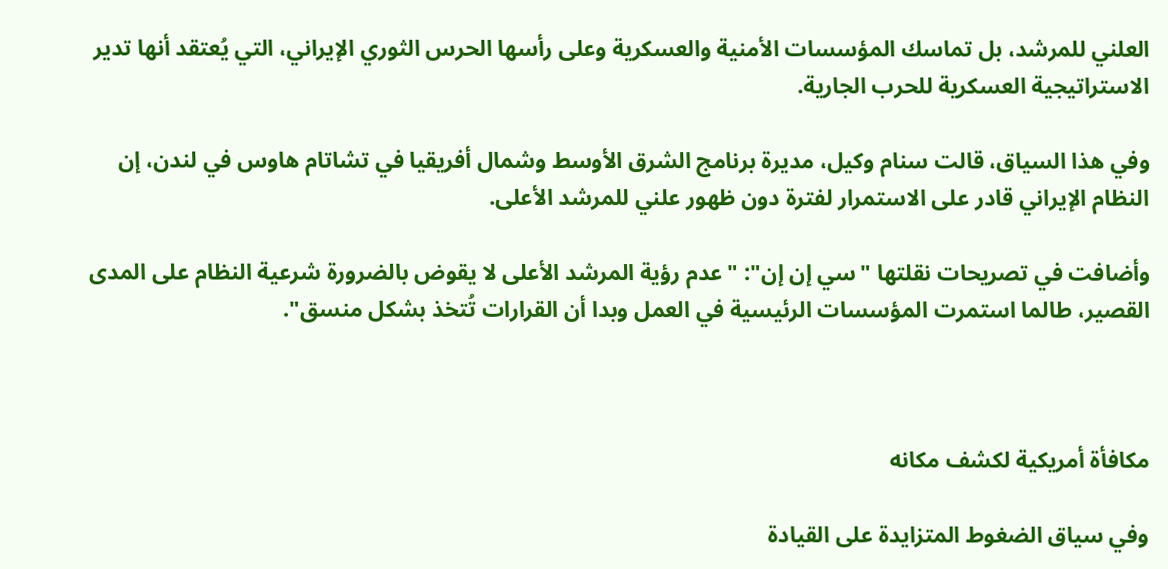العلني للمرشد، بل تماسك المؤسسات الأمنية والعسكرية وعلى رأسها الحرس الثوري الإيراني، التي يُعتقد أنها تدير الاستراتيجية العسكرية للحرب الجارية.

وفي هذا السياق، قالت سنام وكيل، مديرة برنامج الشرق الأوسط وشمال أفريقيا في تشاتام هاوس في لندن، إن النظام الإيراني قادر على الاستمرار لفترة دون ظهور علني للمرشد الأعلى.

وأضافت في تصريحات نقلتها "سي إن إن": "عدم رؤية المرشد الأعلى لا يقوض بالضرورة شرعية النظام على المدى القصير، طالما استمرت المؤسسات الرئيسية في العمل وبدا أن القرارات تُتخذ بشكل منسق".



مكافأة أمريكية لكشف مكانه

وفي سياق الضغوط المتزايدة على القيادة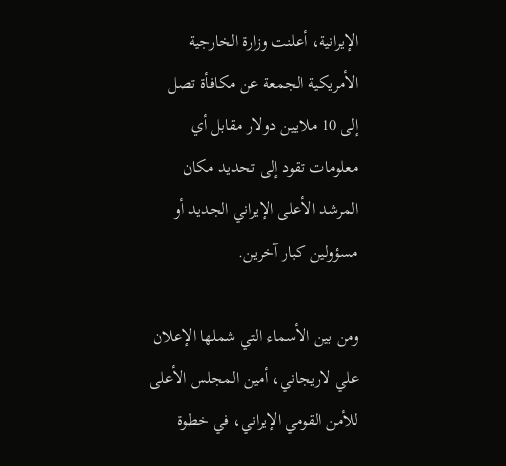الإيرانية، أعلنت وزارة الخارجية الأمريكية الجمعة عن مكافأة تصل إلى 10 ملايين دولار مقابل أي معلومات تقود إلى تحديد مكان المرشد الأعلى الإيراني الجديد أو مسؤولين كبار آخرين.

ومن بين الأسماء التي شملها الإعلان علي لاريجاني، أمين المجلس الأعلى للأمن القومي الإيراني، في خطوة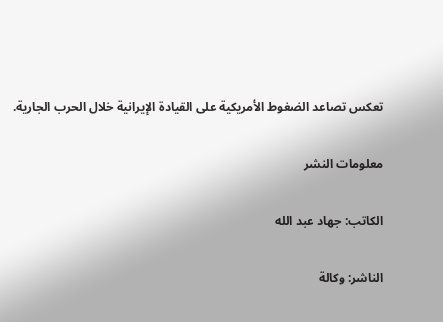تعكس تصاعد الضغوط الأمريكية على القيادة الإيرانية خلال الحرب الجارية.

معلومات النشر

الكاتب: جهاد عبد الله

الناشر: وكالة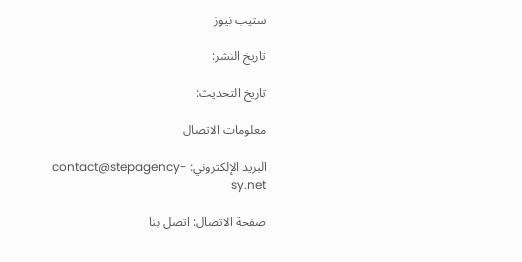ستيب نيوز

تاريخ النشر:

تاريخ التحديث:

معلومات الاتصال

البريد الإلكتروني: contact@stepagency-sy.net

صفحة الاتصال: اتصل بنا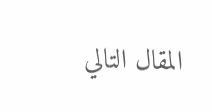المقال التالي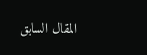المقال السابق